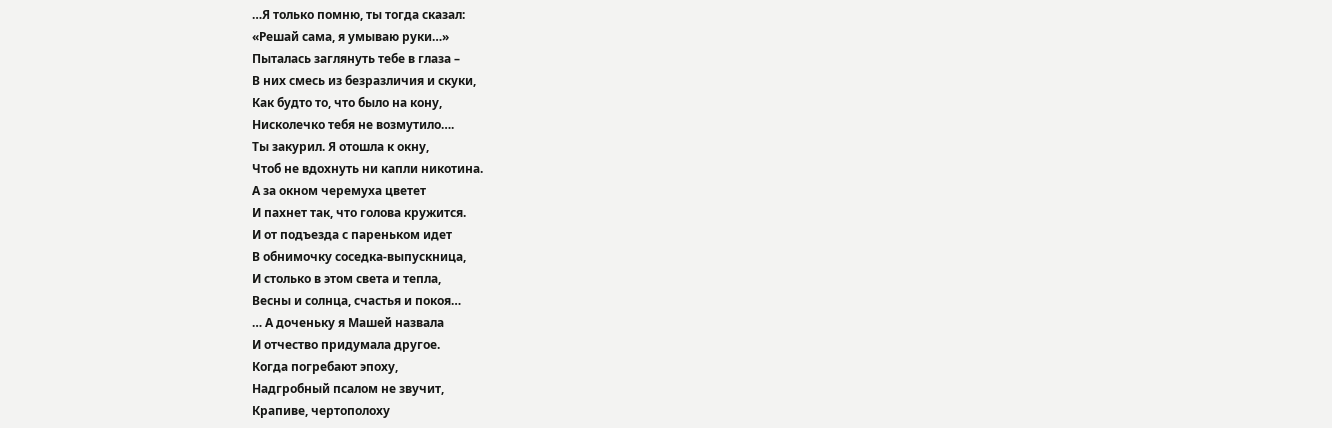…Я только помню, ты тогда сказал:
«Решай сама, я умываю руки…»
Пыталась заглянуть тебе в глаза –
В них смесь из безразличия и скуки,
Как будто то, что было на кону,
Нисколечко тебя не возмутило….
Ты закурил. Я отошла к окну,
Чтоб не вдохнуть ни капли никотина.
А за окном черемуха цветет
И пахнет так, что голова кружится.
И от подъезда с пареньком идет
В обнимочку соседка-выпускница,
И столько в этом света и тепла,
Весны и солнца, счастья и покоя…
… А доченьку я Машей назвала
И отчество придумала другое.
Когда погребают эпоху,
Надгробный псалом не звучит,
Крапиве, чертополоху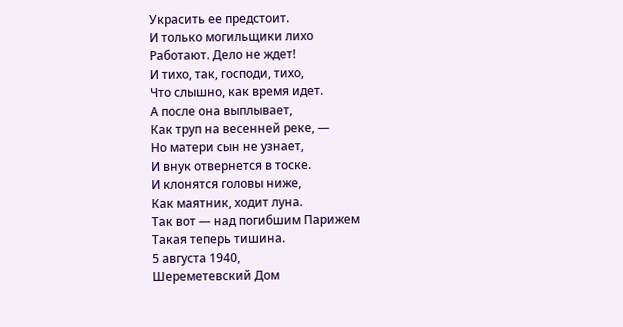Украсить ее предстоит.
И только могильщики лихо
Работают. Дело не ждет!
И тихо, так, господи, тихо,
Что слышно, как время идет.
А после она выплывает,
Как труп на весенней реке, —
Но матери сын не узнает,
И внук отвернется в тоске.
И клонятся головы ниже,
Как маятник, ходит луна.
Так вот — над погибшим Парижем
Такая теперь тишина.
5 августа 1940,
Шереметевский Дом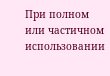При полном или частичном использовании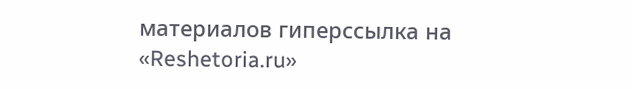материалов гиперссылка на «Reshetoria.ru»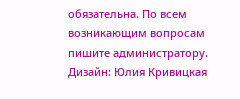обязательна. По всем возникающим вопросам пишите администратору.
Дизайн: Юлия Кривицкая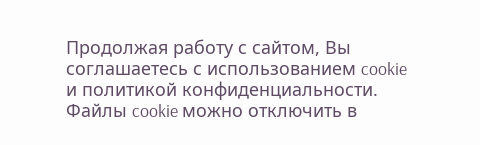Продолжая работу с сайтом, Вы соглашаетесь с использованием cookie и политикой конфиденциальности. Файлы cookie можно отключить в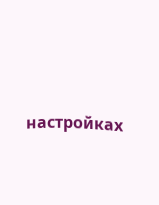настройках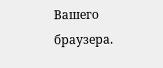Вашего браузера.